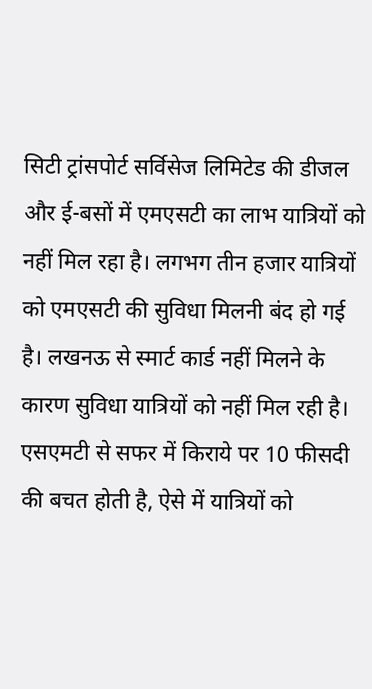सिटी ट्रांसपोर्ट सर्विसेज लिमिटेड की डीजल और ई-बसों में एमएसटी का लाभ यात्रियों को नहीं मिल रहा है। लगभग तीन हजार यात्रियों को एमएसटी की सुविधा मिलनी बंद हो गई है। लखनऊ से स्मार्ट कार्ड नहीं मिलने के कारण सुविधा यात्रियों को नहीं मिल रही है।
एसएमटी से सफर में किराये पर 10 फीसदी की बचत होती है, ऐसे में यात्रियों को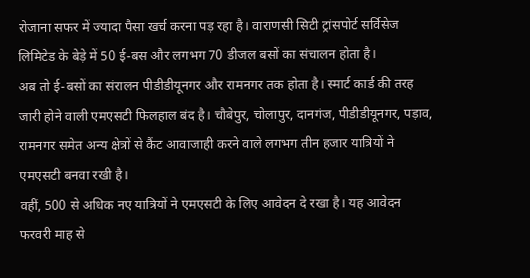रोजाना सफर में ज्यादा पैसा खर्च करना पड़ रहा है। वाराणसी सिटी ट्रांसपोर्ट सर्विसेज लिमिटेड के बेड़े में 50 ई-बस और लगभग 70 डीजल बसों का संचालन होता है।
अब तो ई-बसों का संरालन पीडीडीयूनगर और रामनगर तक होता है। स्मार्ट कार्ड की तरह जारी होने वाली एमएसटी फिलहाल बंद है। चौबेपुर, चोलापुर, दानगंज, पीडीडीयूनगर, पड़ाव, रामनगर समेत अन्य क्षेत्रों से कैंट आवाजाही करने वाले लगभग तीन हजार यात्रियों ने एमएसटी बनवा रखी है।
वहीं, 500 से अधिक नए यात्रियों ने एमएसटी के लिए आवेदन दे रखा है। यह आवेदन फरवरी माह से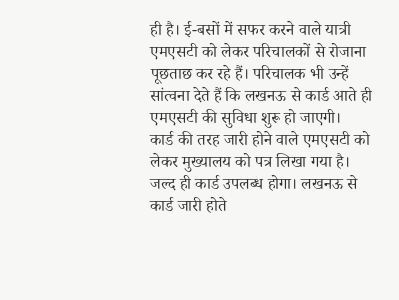ही है। ई-बसों में सफर करने वाले यात्री एमएसटी को लेकर परिचालकों से रोजाना पूछताछ कर रहे हैं। परिचालक भी उन्हें सांत्वना देते हैं कि लखनऊ से कार्ड आते ही एमएसटी की सुविधा शुरू हो जाएगी।
कार्ड की तरह जारी होने वाले एमएसटी को लेकर मुख्यालय को पत्र लिखा गया है। जल्द ही कार्ड उपलब्ध होगा। लखनऊ से कार्ड जारी होते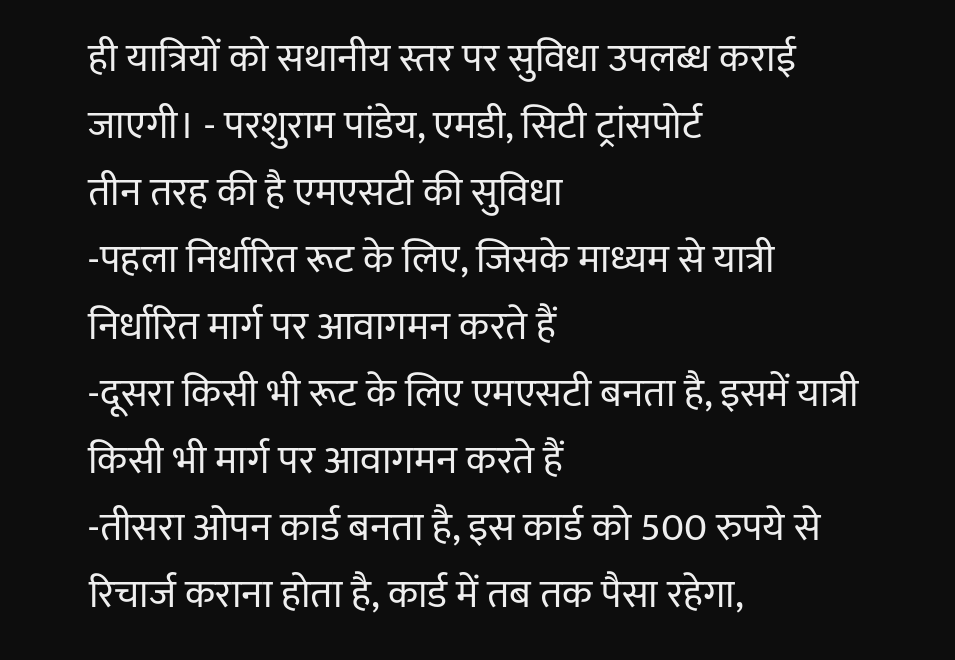ही यात्रियों को सथानीय स्तर पर सुविधा उपलब्ध कराई जाएगी। - परशुराम पांडेय, एमडी, सिटी ट्रांसपोर्ट
तीन तरह की है एमएसटी की सुविधा
-पहला निर्धारित रूट के लिए, जिसके माध्यम से यात्री निर्धारित मार्ग पर आवागमन करते हैं
-दूसरा किसी भी रूट के लिए एमएसटी बनता है, इसमें यात्री किसी भी मार्ग पर आवागमन करते हैं
-तीसरा ओपन कार्ड बनता है, इस कार्ड को 500 रुपये से रिचार्ज कराना होता है, कार्ड में तब तक पैसा रहेगा,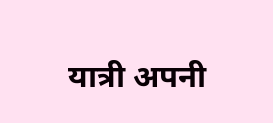यात्री अपनी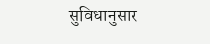सुविधानुसार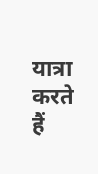यात्रा करते हैं